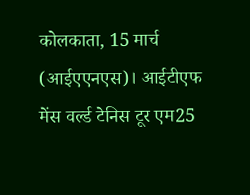कोलकाता, 15 मार्च (आईएएनएस)। आईटीएफ मेंस वर्ल्ड टेनिस टूर एम25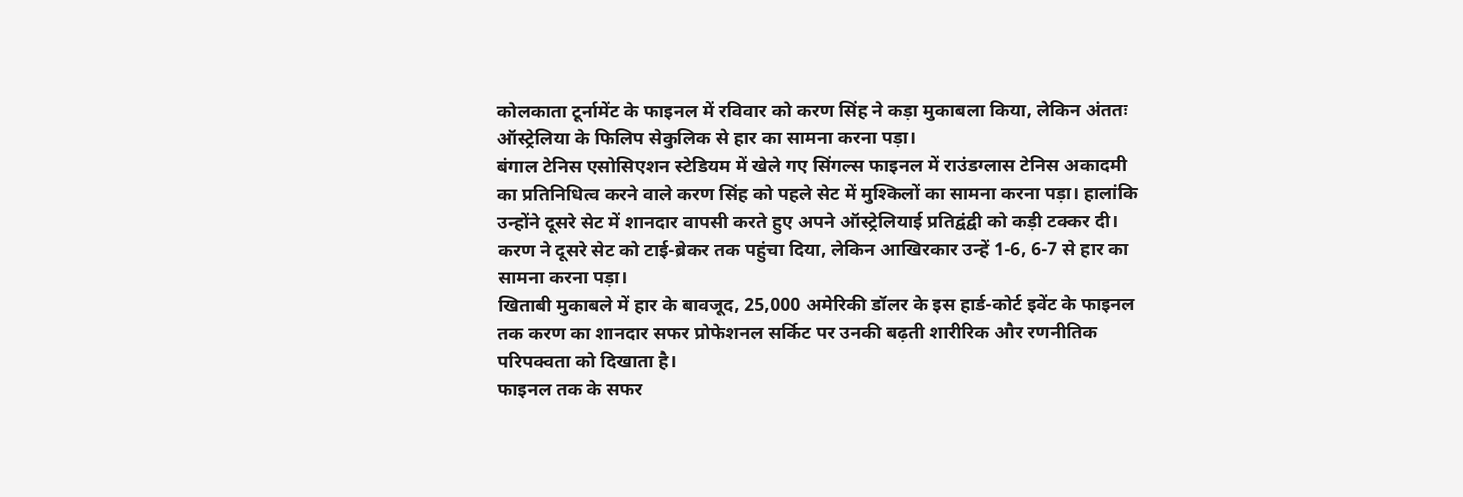कोलकाता टूर्नामेंट के फाइनल में रविवार को करण सिंह ने कड़ा मुकाबला किया, लेकिन अंततः ऑस्ट्रेलिया के फिलिप सेकुलिक से हार का सामना करना पड़ा।
बंगाल टेनिस एसोसिएशन स्टेडियम में खेले गए सिंगल्स फाइनल में राउंडग्लास टेनिस अकादमी का प्रतिनिधित्व करने वाले करण सिंह को पहले सेट में मुश्किलों का सामना करना पड़ा। हालांकि उन्होंने दूसरे सेट में शानदार वापसी करते हुए अपने ऑस्ट्रेलियाई प्रतिद्वंद्वी को कड़ी टक्कर दी। करण ने दूसरे सेट को टाई-ब्रेकर तक पहुंचा दिया, लेकिन आखिरकार उन्हें 1-6, 6-7 से हार का सामना करना पड़ा।
खिताबी मुकाबले में हार के बावजूद, 25,000 अमेरिकी डॉलर के इस हार्ड-कोर्ट इवेंट के फाइनल तक करण का शानदार सफर प्रोफेशनल सर्किट पर उनकी बढ़ती शारीरिक और रणनीतिक परिपक्वता को दिखाता है।
फाइनल तक के सफर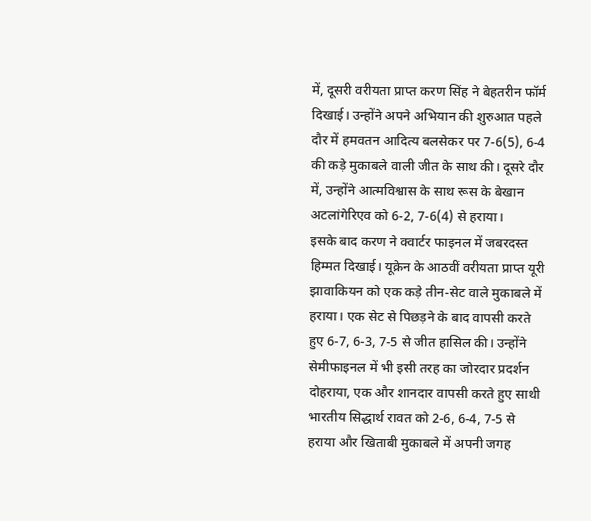में, दूसरी वरीयता प्राप्त करण सिंह ने बेहतरीन फॉर्म दिखाई। उन्होंने अपने अभियान की शुरुआत पहले दौर में हमवतन आदित्य बलसेकर पर 7-6(5), 6-4 की कड़े मुकाबले वाली जीत के साथ की। दूसरे दौर में, उन्होंने आत्मविश्वास के साथ रूस के बेखान अटलांगेरिएव को 6-2, 7-6(4) से हराया।
इसके बाद करण ने क्वार्टर फाइनल में जबरदस्त हिम्मत दिखाई। यूक्रेन के आठवीं वरीयता प्राप्त यूरी झावाकियन को एक कड़े तीन-सेट वाले मुकाबले में हराया। एक सेट से पिछड़ने के बाद वापसी करते हुए 6-7, 6-3, 7-5 से जीत हासिल की। उन्होंने सेमीफाइनल में भी इसी तरह का जोरदार प्रदर्शन दोहराया, एक और शानदार वापसी करते हुए साथी भारतीय सिद्धार्थ रावत को 2-6, 6-4, 7-5 से हराया और खिताबी मुकाबले में अपनी जगह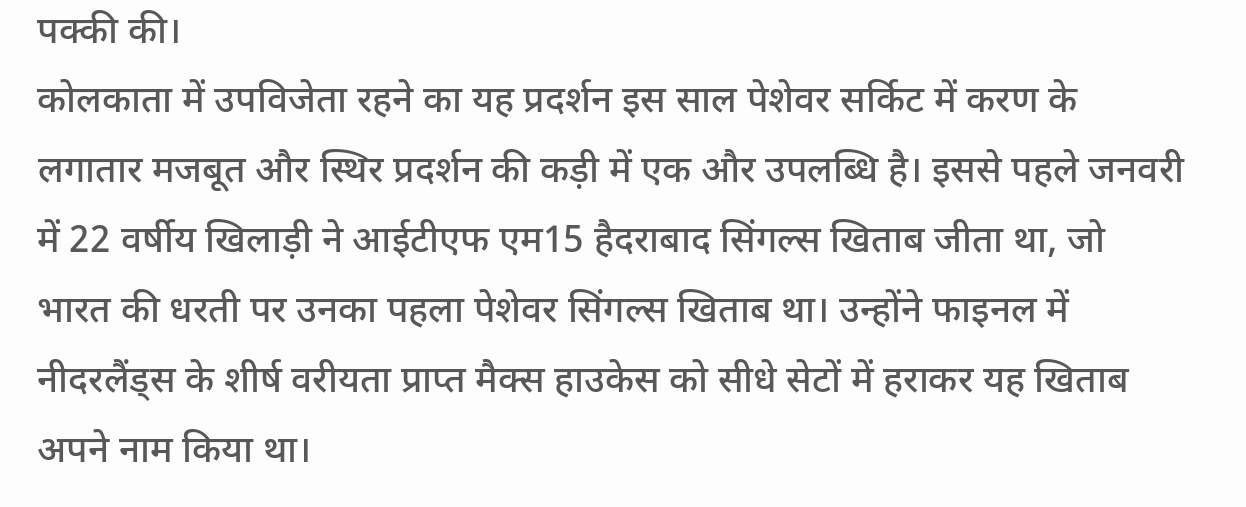पक्की की।
कोलकाता में उपविजेता रहने का यह प्रदर्शन इस साल पेशेवर सर्किट में करण के लगातार मजबूत और स्थिर प्रदर्शन की कड़ी में एक और उपलब्धि है। इससे पहले जनवरी में 22 वर्षीय खिलाड़ी ने आईटीएफ एम15 हैदराबाद सिंगल्स खिताब जीता था, जो भारत की धरती पर उनका पहला पेशेवर सिंगल्स खिताब था। उन्होंने फाइनल में नीदरलैंड्स के शीर्ष वरीयता प्राप्त मैक्स हाउकेस को सीधे सेटों में हराकर यह खिताब अपने नाम किया था।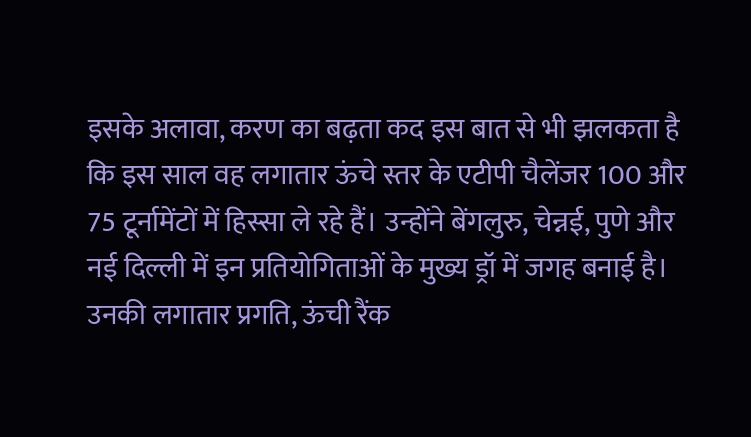इसके अलावा, करण का बढ़ता कद इस बात से भी झलकता है कि इस साल वह लगातार ऊंचे स्तर के एटीपी चैलेंजर 100 और 75 टूर्नामेंटों में हिस्सा ले रहे हैं। उन्होंने बेंगलुरु, चेन्नई, पुणे और नई दिल्ली में इन प्रतियोगिताओं के मुख्य ड्रॉ में जगह बनाई है। उनकी लगातार प्रगति, ऊंची रैंक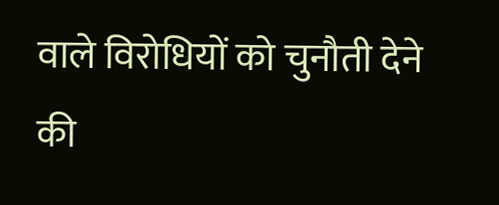वाले विरोधियों को चुनौती देने की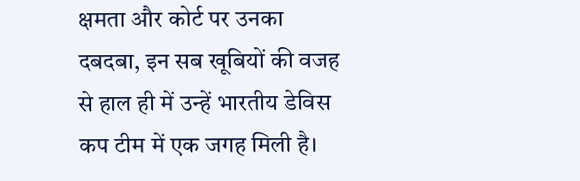क्षमता और कोर्ट पर उनका दबदबा, इन सब खूबियों की वजह से हाल ही में उन्हें भारतीय डेविस कप टीम में एक जगह मिली है।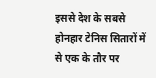इससे देश के सबसे होनहार टेनिस सितारों में से एक के तौर पर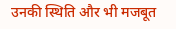उनकी स्थिति और भी मजबूत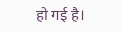हो गई है।